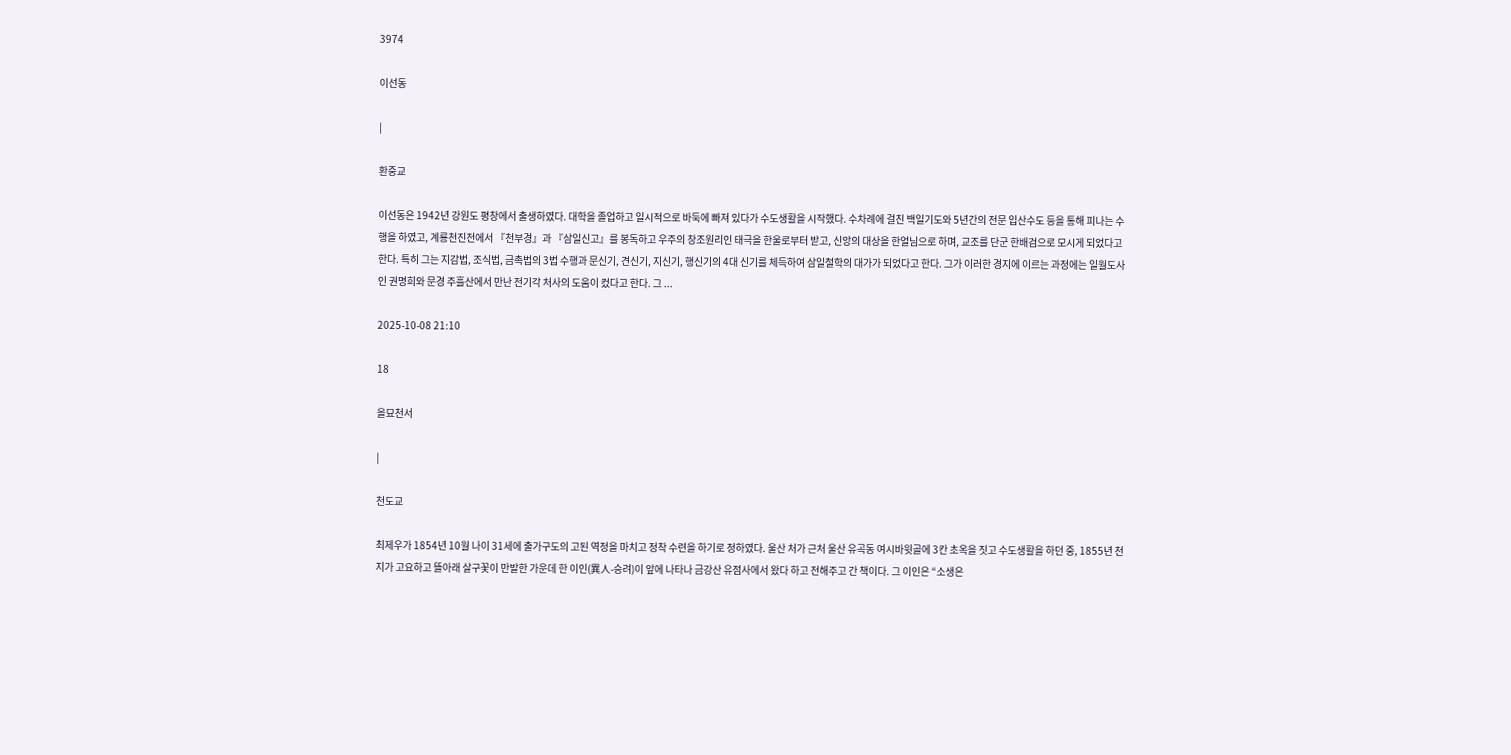3974

이선동

|

환중교

이선동은 1942년 강원도 평창에서 출생하였다. 대학을 졸업하고 일시적으로 바둑에 빠져 있다가 수도생활을 시작했다. 수차례에 걸친 백일기도와 5년간의 전문 입산수도 등을 통해 피나는 수행을 하였고, 계룡천진전에서 『천부경』과 『삼일신고』를 봉독하고 우주의 창조원리인 태극을 한울로부터 받고, 신앙의 대상을 한얼님으로 하며, 교조를 단군 한배검으로 모시게 되었다고 한다. 특히 그는 지감법, 조식법, 금촉법의 3법 수행과 문신기, 견신기, 지신기, 행신기의 4대 신기를 체득하여 삼일철학의 대가가 되었다고 한다. 그가 이러한 경지에 이르는 과정에는 일월도사인 권명희와 문경 주흘산에서 만난 전기각 처사의 도움이 컸다고 한다. 그 ...

2025-10-08 21:10

18

을묘천서

|

천도교

최제우가 1854년 10월 나이 31세에 출가구도의 고된 역정을 마치고 정착 수련을 하기로 정하였다. 울산 처가 근처 울산 유곡동 여시바윗골에 3칸 초옥을 짓고 수도생활을 하던 중, 1855년 천지가 고요하고 뜰아래 살구꽃이 만발한 가운데 한 이인(異人-승려)이 앞에 나타나 금강산 유점사에서 왔다 하고 전해주고 간 책이다. 그 이인은 “소생은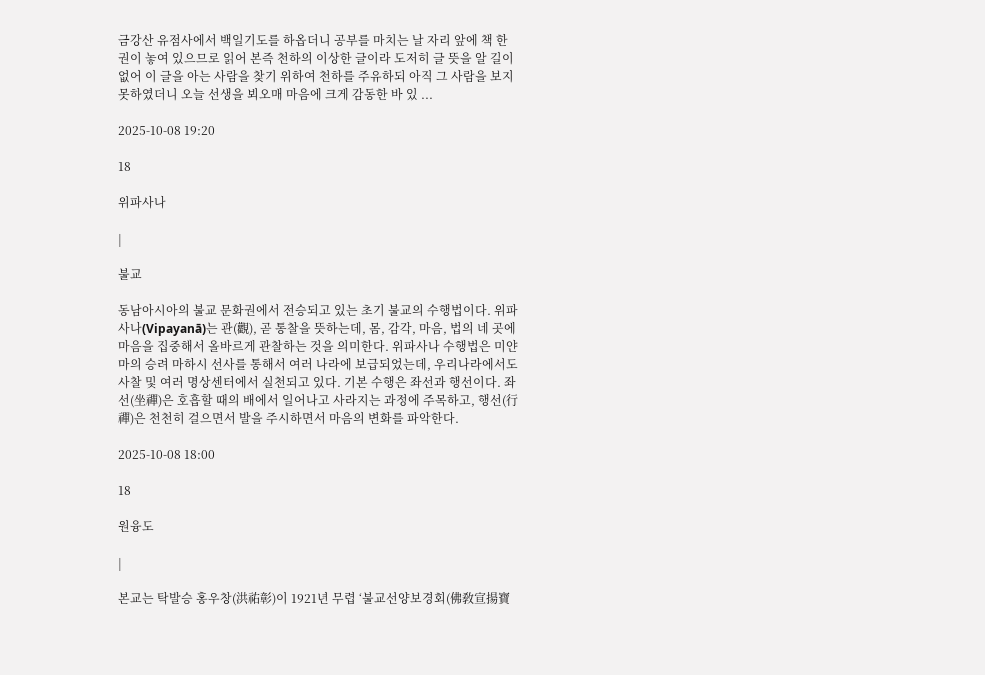금강산 유점사에서 백일기도를 하옵더니 공부를 마치는 날 자리 앞에 책 한권이 놓여 있으므로 읽어 본즉 천하의 이상한 글이라 도저히 글 뜻을 알 길이 없어 이 글을 아는 사람을 찾기 위하여 천하를 주유하되 아직 그 사람을 보지 못하였더니 오늘 선생을 뵈오매 마음에 크게 감동한 바 있 ...

2025-10-08 19:20

18

위파사나

|

불교

동남아시아의 불교 문화권에서 전승되고 있는 초기 불교의 수행법이다. 위파사나(Vipayanā)는 관(觀), 곧 통찰을 뜻하는데, 몸, 감각, 마음, 법의 네 곳에 마음을 집중해서 올바르게 관찰하는 것을 의미한다. 위파사나 수행법은 미얀마의 승려 마하시 선사를 통해서 여러 나라에 보급되었는데, 우리나라에서도 사찰 및 여러 명상센터에서 실천되고 있다. 기본 수행은 좌선과 행선이다. 좌선(坐禪)은 호흡할 때의 배에서 일어나고 사라지는 과정에 주목하고, 행선(行禪)은 천천히 걸으면서 발을 주시하면서 마음의 변화를 파악한다.

2025-10-08 18:00

18

원융도

|

본교는 탁발승 홍우창(洪祐彰)이 1921년 무렵 ‘불교선양보경회(佛敎宣揚寶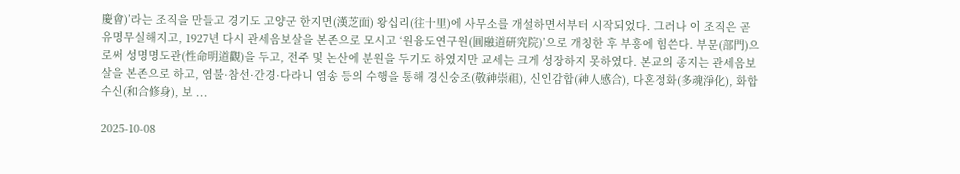慶會)’라는 조직을 만들고 경기도 고양군 한지면(漢芝面) 왕십리(往十里)에 사무소를 개설하면서부터 시작되었다. 그러나 이 조직은 곧 유명무실해지고, 1927년 다시 관세음보살을 본존으로 모시고 ‘원융도연구원(圓融道硏究院)’으로 개칭한 후 부흥에 힘쓴다. 부문(部門)으로써 성명명도관(性命明道觀)을 두고, 전주 및 논산에 분원을 두기도 하였지만 교세는 크게 성장하지 못하였다. 본교의 종지는 관세음보살을 본존으로 하고, 염불·참선·간경·다라니 염송 등의 수행을 통해 경신숭조(敬神崇祖), 신인감합(神人感合), 다혼정화(多魂淨化), 화합수신(和合修身), 보 ...

2025-10-08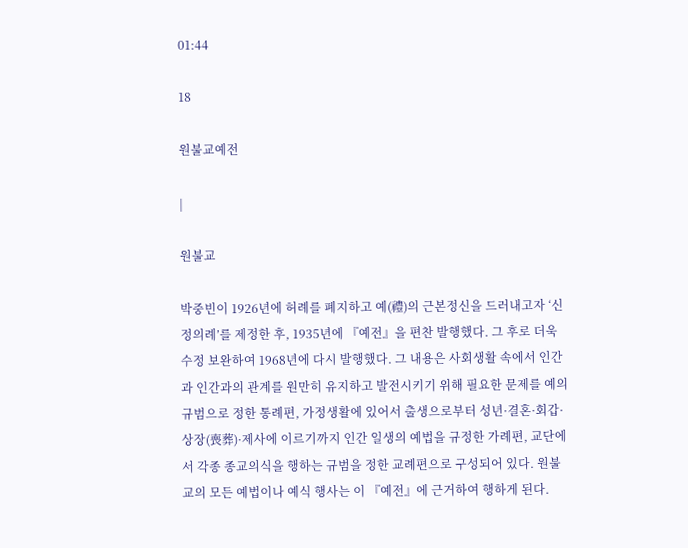01:44

18

원불교예전

|

원불교

박중빈이 1926년에 허례를 폐지하고 예(禮)의 근본정신을 드러내고자 ‘신정의례’를 제정한 후, 1935년에 『예전』을 편찬 발행했다. 그 후로 더욱 수정 보완하여 1968년에 다시 발행했다. 그 내용은 사회생활 속에서 인간과 인간과의 관계를 원만히 유지하고 발전시키기 위해 필요한 문제를 예의 규범으로 정한 통례편, 가정생활에 있어서 출생으로부터 성년·결혼·회갑·상장(喪葬)·제사에 이르기까지 인간 일생의 예법을 규정한 가례편, 교단에서 각종 종교의식을 행하는 규범을 정한 교례편으로 구성되어 있다. 원불교의 모든 예법이나 예식 행사는 이 『예전』에 근거하여 행하게 된다.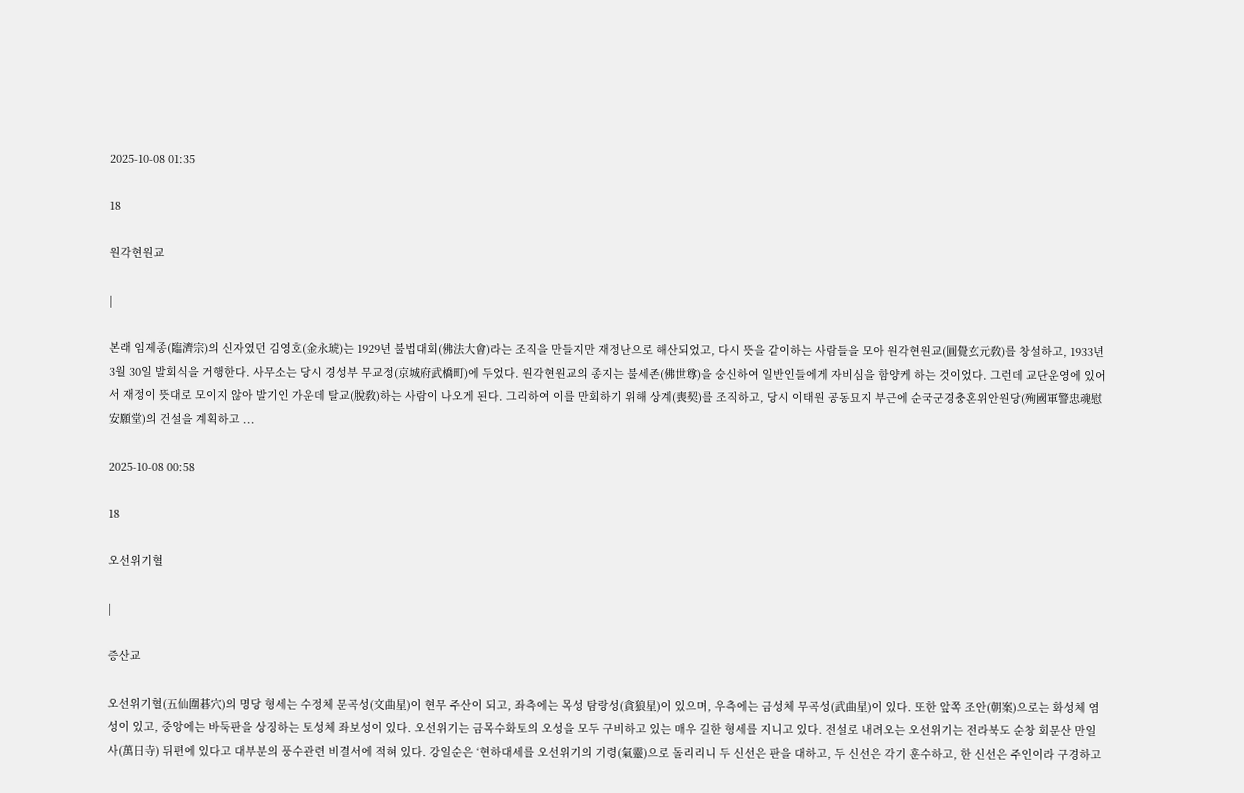2025-10-08 01:35

18

원각현원교

|

본래 임제종(臨濟宗)의 신자였던 김영호(金永琥)는 1929년 불법대회(佛法大會)라는 조직을 만들지만 재정난으로 해산되었고, 다시 뜻을 같이하는 사람들을 모아 원각현원교(圓覺玄元敎)를 창설하고, 1933년 3월 30일 발회식을 거행한다. 사무소는 당시 경성부 무교정(京城府武橋町)에 두었다. 원각현원교의 종지는 불세존(佛世尊)을 숭신하여 일반인들에게 자비심을 함양케 하는 것이었다. 그런데 교단운영에 있어서 재정이 뜻대로 모이지 않아 발기인 가운데 탈교(脫敎)하는 사람이 나오게 된다. 그리하여 이를 만회하기 위해 상계(喪契)를 조직하고, 당시 이태원 공동묘지 부근에 순국군경충혼위안원당(殉國軍警忠魂慰安願堂)의 건설을 계획하고 ...

2025-10-08 00:58

18

오선위기혈

|

증산교

오선위기혈(五仙圍碁穴)의 명당 형세는 수정체 문곡성(文曲星)이 현무 주산이 되고, 좌측에는 목성 탐랑성(貪狼星)이 있으며, 우측에는 금성체 무곡성(武曲星)이 있다. 또한 앞쪽 조안(朝案)으로는 화성체 염성이 있고, 중앙에는 바둑판을 상징하는 토성체 좌보성이 있다. 오선위기는 금목수화토의 오성을 모두 구비하고 있는 매우 길한 형세를 지니고 있다. 전설로 내려오는 오선위기는 전라북도 순창 회문산 만일사(萬日寺) 뒤편에 있다고 대부분의 풍수관련 비결서에 적혀 있다. 강일순은 ‘현하대세를 오선위기의 기령(氣靈)으로 돌리리니 두 신선은 판을 대하고, 두 신선은 각기 훈수하고, 한 신선은 주인이라 구경하고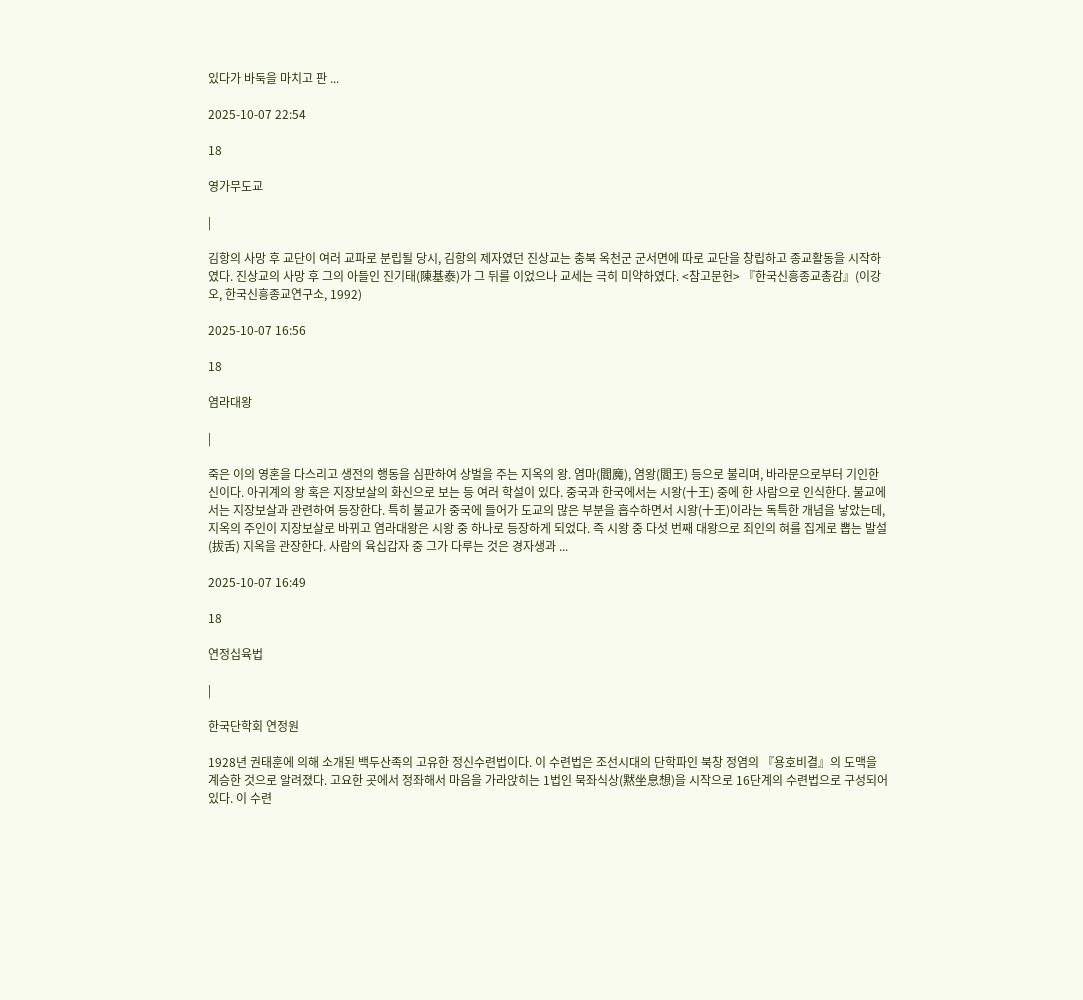있다가 바둑을 마치고 판 ...

2025-10-07 22:54

18

영가무도교

|

김항의 사망 후 교단이 여러 교파로 분립될 당시, 김항의 제자였던 진상교는 충북 옥천군 군서면에 따로 교단을 창립하고 종교활동을 시작하였다. 진상교의 사망 후 그의 아들인 진기태(陳基泰)가 그 뒤를 이었으나 교세는 극히 미약하였다. <참고문헌> 『한국신흥종교총감』(이강오, 한국신흥종교연구소, 1992)

2025-10-07 16:56

18

염라대왕

|

죽은 이의 영혼을 다스리고 생전의 행동을 심판하여 상벌을 주는 지옥의 왕. 염마(閻魔), 염왕(閻王) 등으로 불리며, 바라문으로부터 기인한 신이다. 아귀계의 왕 혹은 지장보살의 화신으로 보는 등 여러 학설이 있다. 중국과 한국에서는 시왕(十王) 중에 한 사람으로 인식한다. 불교에서는 지장보살과 관련하여 등장한다. 특히 불교가 중국에 들어가 도교의 많은 부분을 흡수하면서 시왕(十王)이라는 독특한 개념을 낳았는데, 지옥의 주인이 지장보살로 바뀌고 염라대왕은 시왕 중 하나로 등장하게 되었다. 즉 시왕 중 다섯 번째 대왕으로 죄인의 혀를 집게로 뽑는 발설(拔舌) 지옥을 관장한다. 사람의 육십갑자 중 그가 다루는 것은 경자생과 ...

2025-10-07 16:49

18

연정십육법

|

한국단학회 연정원

1928년 권태훈에 의해 소개된 백두산족의 고유한 정신수련법이다. 이 수련법은 조선시대의 단학파인 북창 정염의 『용호비결』의 도맥을 계승한 것으로 알려졌다. 고요한 곳에서 정좌해서 마음을 가라앉히는 1법인 묵좌식상(黙坐息想)을 시작으로 16단계의 수련법으로 구성되어 있다. 이 수련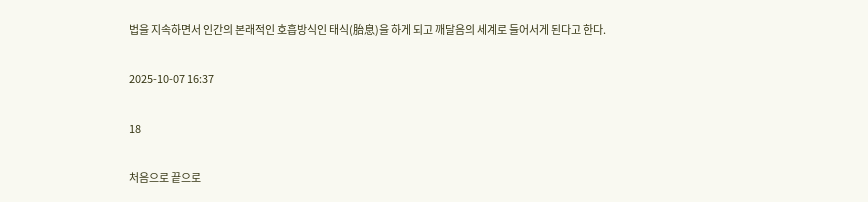법을 지속하면서 인간의 본래적인 호흡방식인 태식(胎息)을 하게 되고 깨달음의 세계로 들어서게 된다고 한다.

2025-10-07 16:37

18

처음으로 끝으로